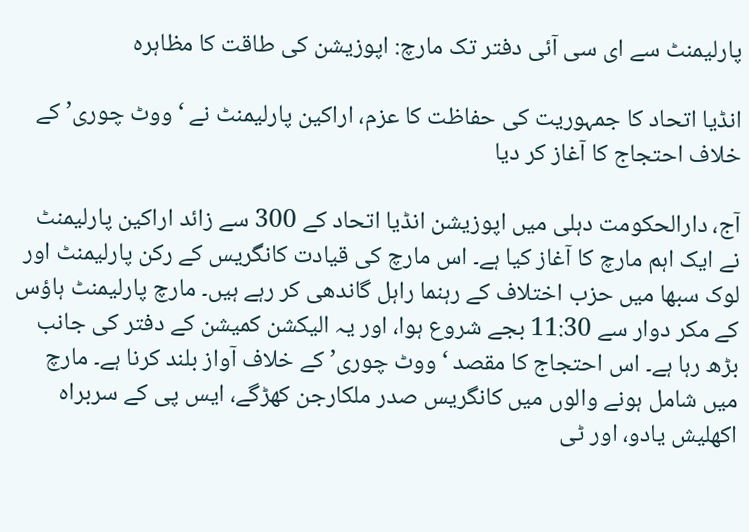پارلیمنٹ سے ای سی آئی دفتر تک مارچ: اپوزیشن کی طاقت کا مظاہرہ

انڈیا اتحاد کا جمہوریت کی حفاظت کا عزم، اراکین پارلیمنٹ نے ‘ووٹ چوری’ کے خلاف احتجاج کا آغاز کر دیا

آج، دارالحکومت دہلی میں اپوزیشن انڈیا اتحاد کے 300 سے زائد اراکین پارلیمنٹ نے ایک اہم مارچ کا آغاز کیا ہے۔ اس مارچ کی قیادت کانگریس کے رکن پارلیمنٹ اور لوک سبھا میں حزب اختلاف کے رہنما راہل گاندھی کر رہے ہیں۔ مارچ پارلیمنٹ ہاؤس کے مکر دوار سے 11:30 بجے شروع ہوا، اور یہ الیکشن کمیشن کے دفتر کی جانب بڑھ رہا ہے۔ اس احتجاج کا مقصد ‘ووٹ چوری’ کے خلاف آواز بلند کرنا ہے۔ مارچ میں شامل ہونے والوں میں کانگریس صدر ملکارجن کھڑگے، ایس پی کے سربراہ اکھلیش یادو، اور ٹی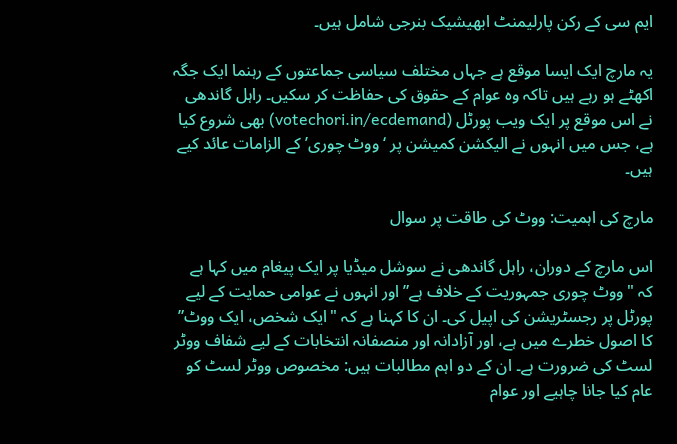ایم سی کے رکن پارلیمنٹ ابھیشیک بنرجی شامل ہیں۔

یہ مارچ ایک ایسا موقع ہے جہاں مختلف سیاسی جماعتوں کے رہنما ایک جگہ اکھٹے ہو رہے ہیں تاکہ وہ عوام کے حقوق کی حفاظت کر سکیں۔ راہل گاندھی نے اس موقع پر ایک ویب پورٹل (votechori.in/ecdemand) بھی شروع کیا ہے، جس میں انہوں نے الیکشن کمیشن پر ‘ووٹ چوری’ کے الزامات عائد کیے ہیں۔

مارچ کی اہمیت: ووٹ کی طاقت پر سوال

اس مارچ کے دوران، راہل گاندھی نے سوشل میڈیا پر ایک پیغام میں کہا ہے کہ "ووٹ چوری جمہوریت کے خلاف ہے” اور انہوں نے عوامی حمایت کے لیے پورٹل پر رجسٹریشن کی اپیل کی۔ ان کا کہنا ہے کہ "ایک شخص، ایک ووٹ” کا اصول خطرے میں ہے، اور آزادانہ اور منصفانہ انتخابات کے لیے شفاف ووٹر لسٹ کی ضرورت ہے۔ ان کے دو اہم مطالبات ہیں: مخصوص ووٹر لسٹ کو عام کیا جانا چاہیے اور عوام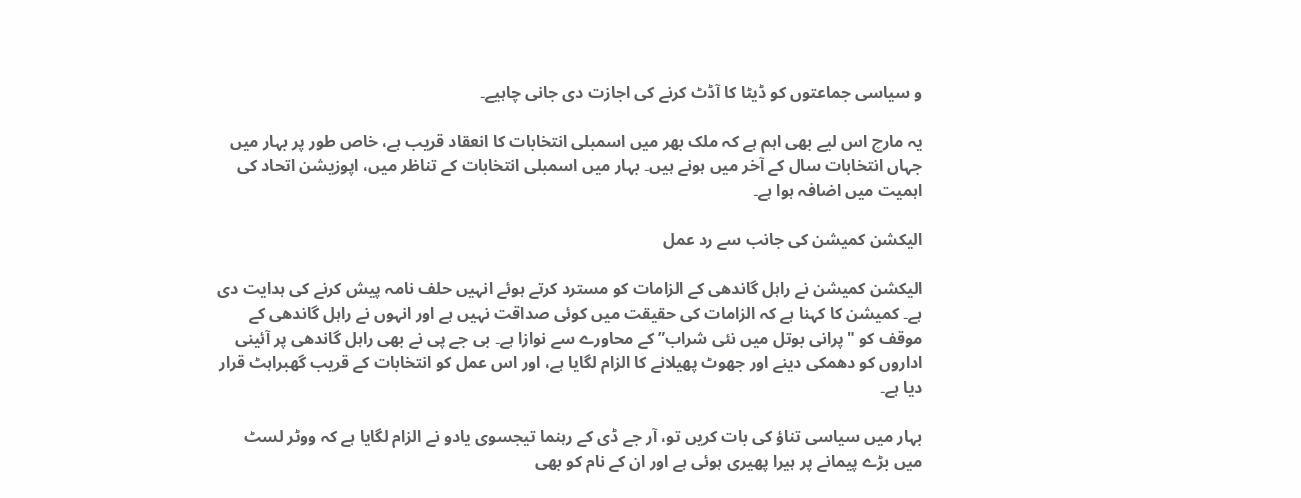و سیاسی جماعتوں کو ڈیٹا کا آڈٹ کرنے کی اجازت دی جانی چاہیے۔

یہ مارچ اس لیے بھی اہم ہے کہ ملک بھر میں اسمبلی انتخابات کا انعقاد قریب ہے، خاص طور پر بہار میں جہاں انتخابات سال کے آخر میں ہونے ہیں۔ بہار میں اسمبلی انتخابات کے تناظر میں، اپوزیشن اتحاد کی اہمیت میں اضافہ ہوا ہے۔

الیکشن کمیشن کی جانب سے رد عمل

الیکشن کمیشن نے راہل گاندھی کے الزامات کو مسترد کرتے ہوئے انہیں حلف نامہ پیش کرنے کی ہدایت دی ہے۔ کمیشن کا کہنا ہے کہ الزامات کی حقیقت میں کوئی صداقت نہیں ہے اور انہوں نے راہل گاندھی کے موقف کو "پرانی بوتل میں نئی شراب” کے محاورے سے نوازا ہے۔ بی جے پی نے بھی راہل گاندھی پر آئینی اداروں کو دھمکی دینے اور جھوٹ پھیلانے کا الزام لگایا ہے، اور اس عمل کو انتخابات کے قریب گھبراہٹ قرار دیا ہے۔

بہار میں سیاسی تناؤ کی بات کریں تو، آر جے ڈی کے رہنما تیجسوی یادو نے الزام لگایا ہے کہ ووٹر لسٹ میں بڑے پیمانے پر ہیرا پھیری ہوئی ہے اور ان کے نام کو بھی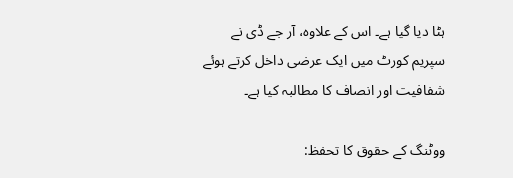ہٹا دیا گیا ہے۔ اس کے علاوہ، آر جے ڈی نے سپریم کورٹ میں ایک عرضی داخل کرتے ہوئے شفافیت اور انصاف کا مطالبہ کیا ہے۔

ووٹنگ کے حقوق کا تحفظ: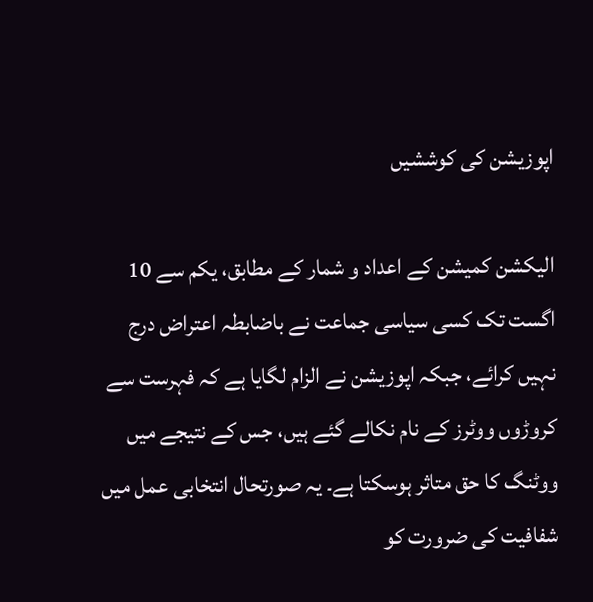اپوزیشن کی کوششیں

الیکشن کمیشن کے اعداد و شمار کے مطابق، یکم سے 10 اگست تک کسی سیاسی جماعت نے باضابطہ اعتراض درج نہیں کرائے، جبکہ اپوزیشن نے الزام لگایا ہے کہ فہرست سے کروڑوں ووٹرز کے نام نکالے گئے ہیں، جس کے نتیجے میں ووٹنگ کا حق متاثر ہوسکتا ہے۔ یہ صورتحال انتخابی عمل میں شفافیت کی ضرورت کو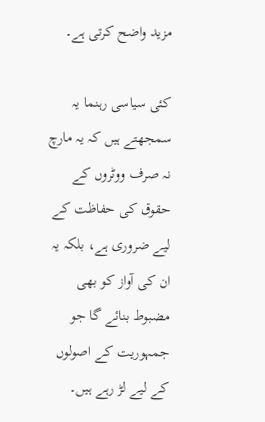مزید واضح کرتی ہے۔

کئی سیاسی رہنما یہ سمجھتے ہیں کہ یہ مارچ نہ صرف ووٹروں کے حقوق کی حفاظت کے لیے ضروری ہے، بلکہ یہ ان کی آواز کو بھی مضبوط بنائے گا جو جمہوریت کے اصولوں کے لیے لڑ رہے ہیں۔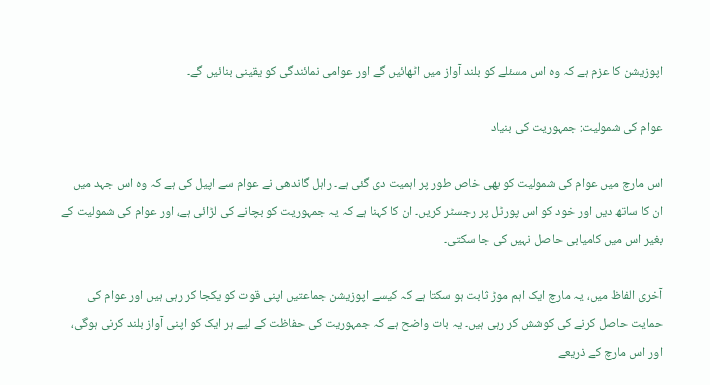اپوزیشن کا عزم ہے کہ وہ اس مسئلے کو بلند آواز میں اٹھائیں گے اور عوامی نمائندگی کو یقینی بنائیں گے۔

عوام کی شمولیت: جمہوریت کی بنیاد

اس مارچ میں عوام کی شمولیت کو بھی خاص طور پر اہمیت دی گئی ہے۔ راہل گاندھی نے عوام سے اپیل کی ہے کہ وہ اس جہد میں ان کا ساتھ دیں اور خود کو اس پورٹل پر رجسٹر کریں۔ ان کا کہنا ہے کہ یہ جمہوریت کو بچانے کی لڑائی ہے، اور عوام کی شمولیت کے بغیر اس میں کامیابی حاصل نہیں کی جا سکتی۔

آخری الفاظ میں، یہ مارچ ایک اہم موڑ ثابت ہو سکتا ہے کہ کیسے اپوزیشن جماعتیں اپنی قوت کو یکجا کر رہی ہیں اور عوام کی حمایت حاصل کرنے کی کوشش کر رہی ہیں۔ یہ بات واضح ہے کہ جمہوریت کی حفاظت کے لیے ہر ایک کو اپنی آواز بلند کرنی ہوگی، اور اس مارچ کے ذریعے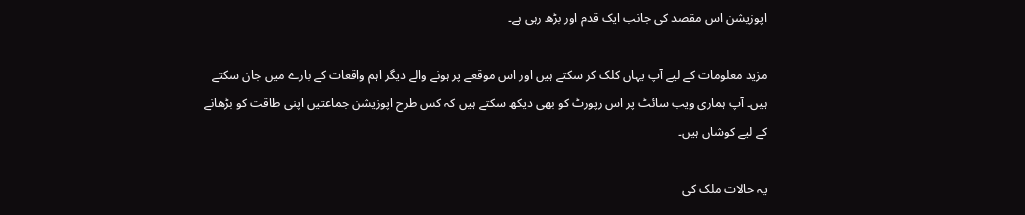اپوزیشن اس مقصد کی جانب ایک قدم اور بڑھ رہی ہے۔

مزید معلومات کے لیے آپ یہاں کلک کر سکتے ہیں اور اس موقعے پر ہونے والے دیگر اہم واقعات کے بارے میں جان سکتے ہیں۔ آپ ہماری ویب سائٹ پر اس رپورٹ کو بھی دیکھ سکتے ہیں کہ کس طرح اپوزیشن جماعتیں اپنی طاقت کو بڑھانے کے لیے کوشاں ہیں۔

یہ حالات ملک کی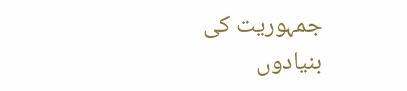جمہوریت کی بنیادوں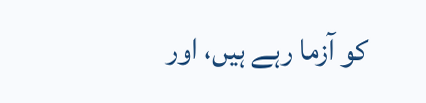کو آزما رہے ہیں، اور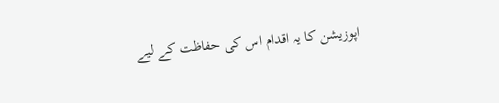اپوزیشن کا یہ اقدام اس کی حفاظت کے لیے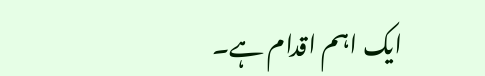ایک اہم اقدام ہے۔